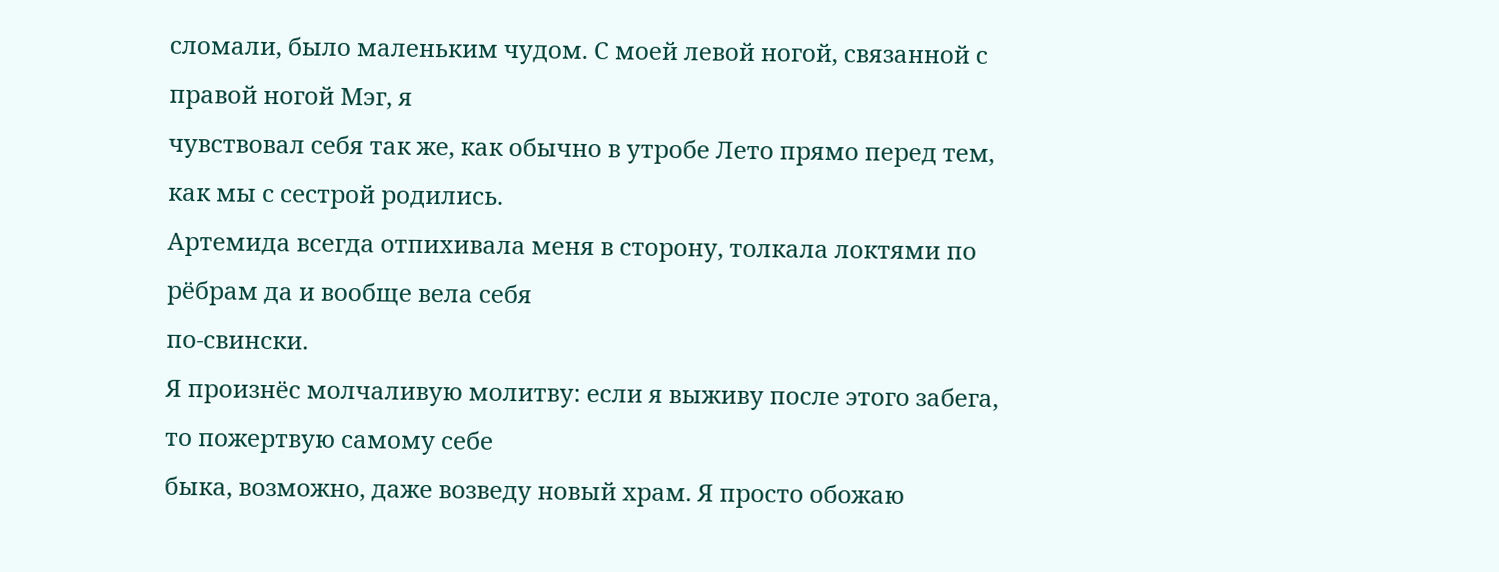сломали, было маленьким чудом. С моей левой ногой, связанной с правой ногой Мэг, я
чувствовал себя так же, как обычно в утробе Лето прямо перед тем, как мы с сестрой родились.
Артемида всегда отпихивала меня в сторону, толкала локтями по рёбрам да и вообще вела себя
по-свински.
Я произнёс молчаливую молитву: если я выживу после этого забега, то пожертвую самому себе
быка, возможно, даже возведу новый храм. Я просто обожаю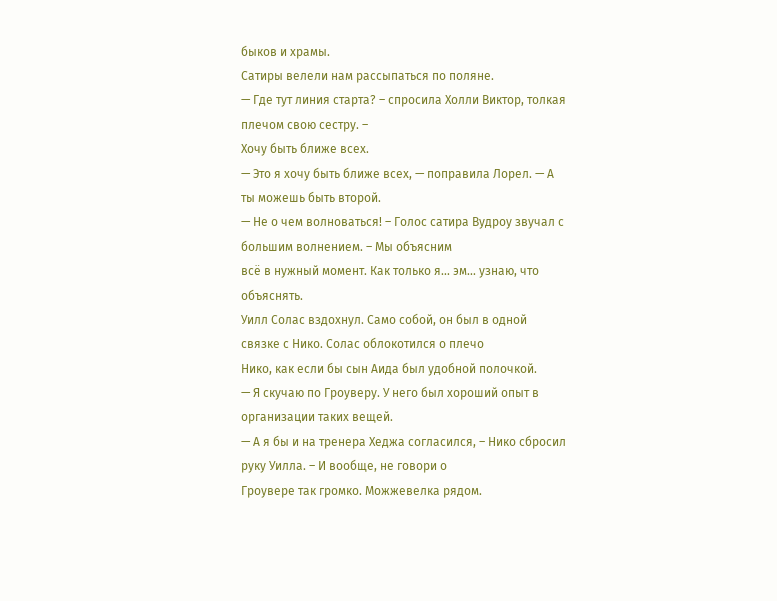быков и храмы.
Сатиры велели нам рассыпаться по поляне.
— Где тут линия старта? – спросила Холли Виктор, толкая плечом свою сестру. –
Хочу быть ближе всех.
— Это я хочу быть ближе всех, — поправила Лорел. — А ты можешь быть второй.
— Не о чем волноваться! – Голос сатира Вудроу звучал с большим волнением. – Мы объясним
всё в нужный момент. Как только я... эм... узнаю, что объяснять.
Уилл Солас вздохнул. Само собой, он был в одной связке с Нико. Солас облокотился о плечо
Нико, как если бы сын Аида был удобной полочкой.
— Я скучаю по Гроуверу. У него был хороший опыт в организации таких вещей.
— А я бы и на тренера Хеджа согласился, – Нико сбросил руку Уилла. – И вообще, не говори о
Гроувере так громко. Можжевелка рядом.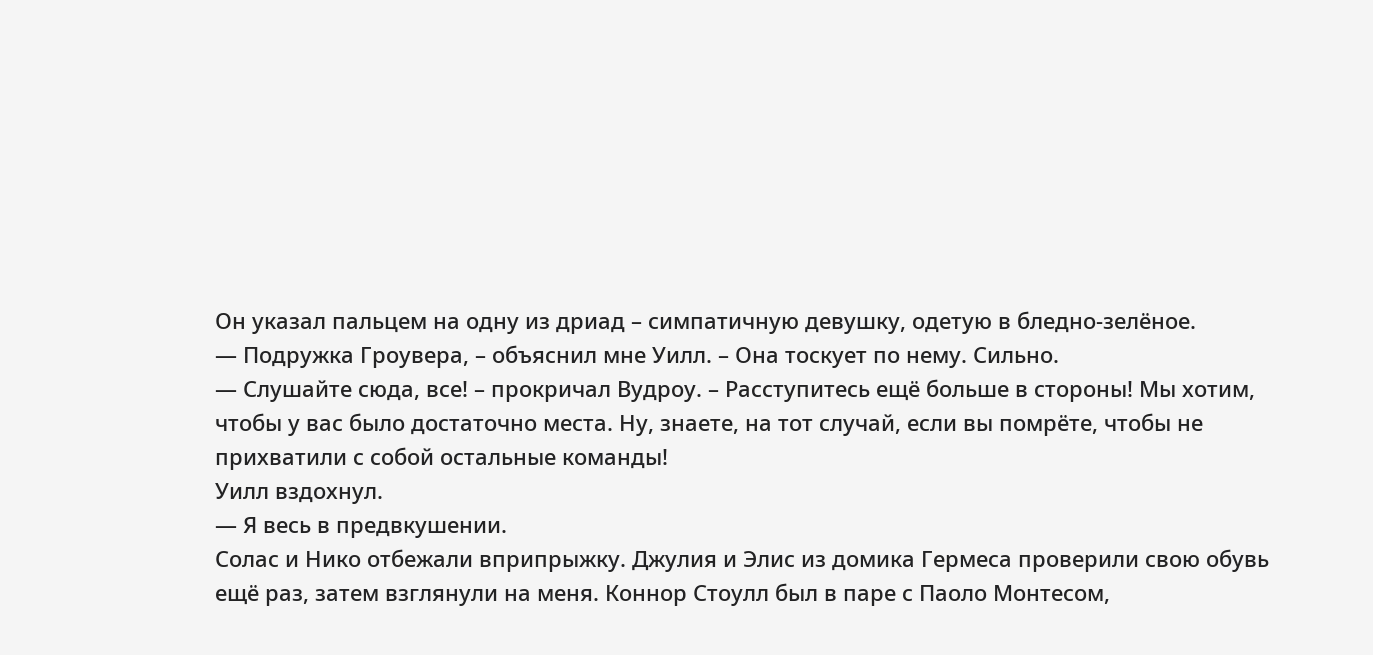Он указал пальцем на одну из дриад – симпатичную девушку, одетую в бледно-зелёное.
— Подружка Гроувера, – объяснил мне Уилл. – Она тоскует по нему. Сильно.
— Слушайте сюда, все! – прокричал Вудроу. – Расступитесь ещё больше в стороны! Мы хотим,
чтобы у вас было достаточно места. Ну, знаете, на тот случай, если вы помрёте, чтобы не
прихватили с собой остальные команды!
Уилл вздохнул.
— Я весь в предвкушении.
Солас и Нико отбежали вприпрыжку. Джулия и Элис из домика Гермеса проверили свою обувь
ещё раз, затем взглянули на меня. Коннор Стоулл был в паре с Паоло Монтесом,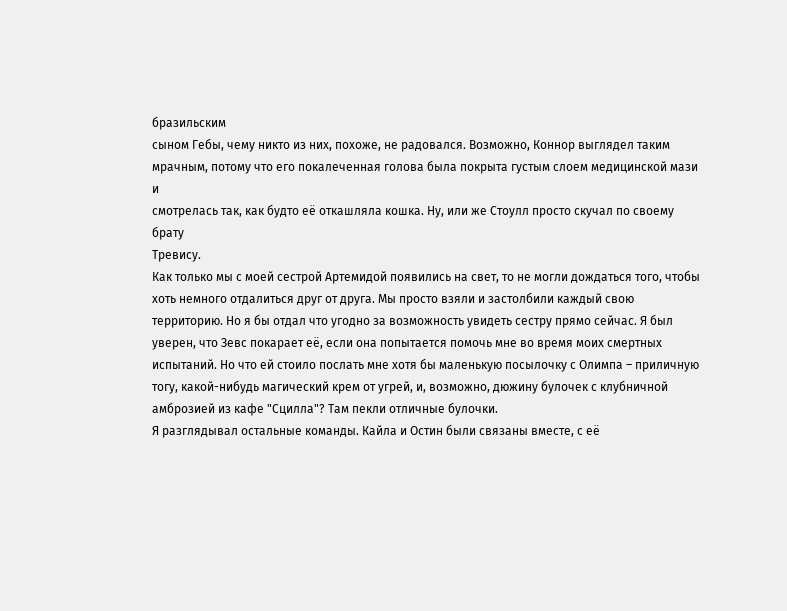бразильским
сыном Гебы, чему никто из них, похоже, не радовался. Возможно, Коннор выглядел таким
мрачным, потому что его покалеченная голова была покрыта густым слоем медицинской мази и
смотрелась так, как будто её откашляла кошка. Ну, или же Стоулл просто скучал по своему брату
Тревису.
Как только мы с моей сестрой Артемидой появились на свет, то не могли дождаться того, чтобы
хоть немного отдалиться друг от друга. Мы просто взяли и застолбили каждый свою
территорию. Но я бы отдал что угодно за возможность увидеть сестру прямо сейчас. Я был
уверен, что Зевс покарает её, если она попытается помочь мне во время моих смертных
испытаний. Но что ей стоило послать мне хотя бы маленькую посылочку с Олимпа – приличную
тогу, какой-нибудь магический крем от угрей, и, возможно, дюжину булочек с клубничной
амброзией из кафе "Сцилла"? Там пекли отличные булочки.
Я разглядывал остальные команды. Кайла и Остин были связаны вместе, с её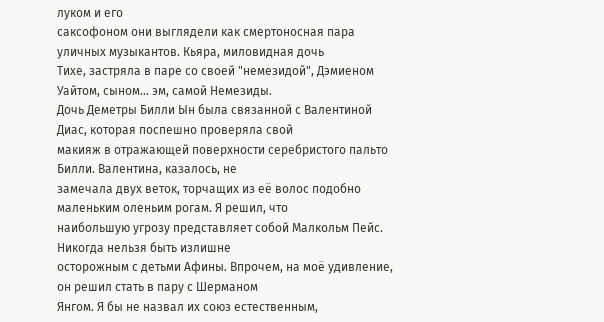луком и его
саксофоном они выглядели как смертоносная пара уличных музыкантов. Кьяра, миловидная дочь
Тихе, застряла в паре со своей "немезидой", Дэмиеном Уайтом, сыном... эм, самой Немезиды.
Дочь Деметры Билли Ын была связанной с Валентиной Диас, которая поспешно проверяла свой
макияж в отражающей поверхности серебристого пальто Билли. Валентина, казалось, не
замечала двух веток, торчащих из её волос подобно маленьким оленьим рогам. Я решил, что
наибольшую угрозу представляет собой Малкольм Пейс. Никогда нельзя быть излишне
осторожным с детьми Афины. Впрочем, на моё удивление, он решил стать в пару с Шерманом
Янгом. Я бы не назвал их союз естественным,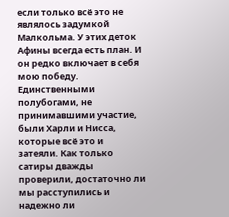если только всё это не являлось задумкой
Малкольма. У этих деток Афины всегда есть план. И он редко включает в себя мою победу.
Единственными полубогами, не принимавшими участие, были Харли и Нисса, которые всё это и
затеяли. Как только сатиры дважды проверили, достаточно ли мы расступились и надежно ли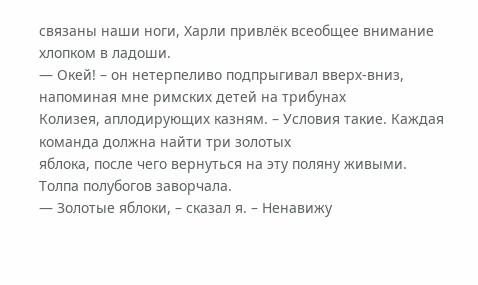связаны наши ноги, Харли привлёк всеобщее внимание хлопком в ладоши.
— Окей! – он нетерпеливо подпрыгивал вверх-вниз, напоминая мне римских детей на трибунах
Колизея, аплодирующих казням. – Условия такие. Каждая команда должна найти три золотых
яблока, после чего вернуться на эту поляну живыми.
Толпа полубогов заворчала.
— Золотые яблоки, – сказал я. – Ненавижу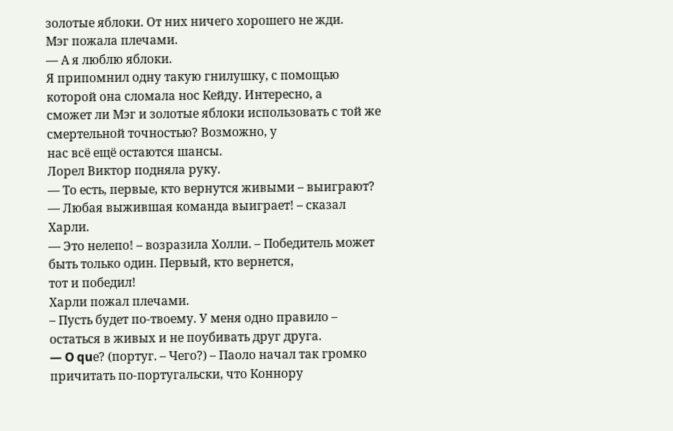золотые яблоки. От них ничего хорошего не жди.
Мэг пожала плечами.
— А я люблю яблоки.
Я припомнил одну такую гнилушку, с помощью которой она сломала нос Кейду. Интересно, а
сможет ли Мэг и золотые яблоки использовать с той же смертельной точностью? Возможно, у
нас всё ещё остаются шансы.
Лорел Виктор подняла руку.
— То есть, первые, кто вернутся живыми – выиграют?
— Любая выжившая команда выиграет! – сказал Харли.
— Это нелепо! – возразила Холли. – Победитель может быть только один. Первый, кто вернется,
тот и победил!
Харли пожал плечами.
– Пусть будет по-твоему. У меня одно правило – остаться в живых и не поубивать друг друга.
— O quе? (португ. – Чего?) – Паоло начал так громко причитать по-португальски, что Коннору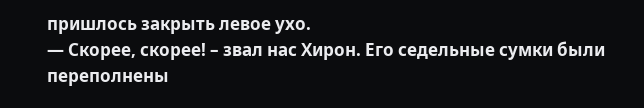пришлось закрыть левое ухо.
— Скорее, скорее! – звал нас Хирон. Его седельные сумки были переполнены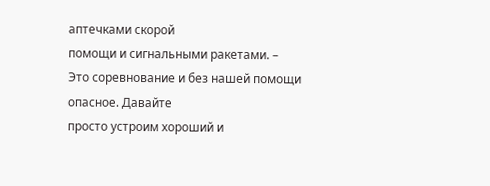аптечками скорой
помощи и сигнальными ракетами. – Это соревнование и без нашей помощи опасное. Давайте
просто устроим хороший и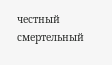честный смертельный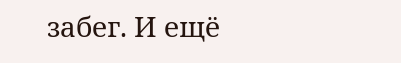забег. И ещё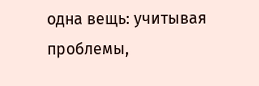одна вещь: учитывая проблемы,